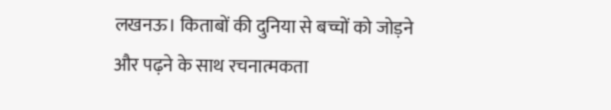लखनऊ। किताबों की दुनिया से बच्चों को जोड़ने और पढ़ने के साथ रचनात्मकता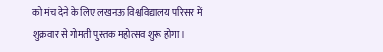को मंच देने के लिए लखनऊ विश्वविद्यालय परिसर में शुक्रवार से गोमती पुस्तक महोत्सव शुरू होगा।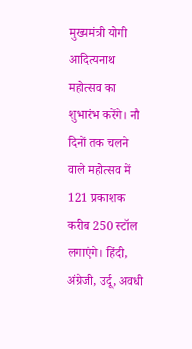मुख्यमंत्री योगी आदित्यनाथ महोत्सव का शुभारंभ करेंगे। नौ दिनों तक चलने वाले महोत्सव में 121 प्रकाशक करीब 250 स्टॉल लगाएंगे। हिंदी, अंग्रेजी, उर्दू, अवधी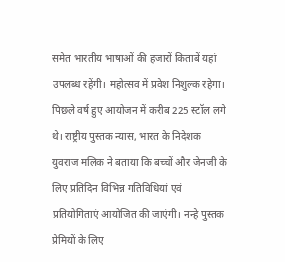समेत भारतीय भाषाओं की हजारों किताबें यहां उपलब्ध रहेंगी। महोत्सव में प्रवेश निशुल्क रहेगा। पिछले वर्ष हुए आयोजन में करीब 225 स्टॉल लगे थे। राष्ट्रीय पुस्तक न्यास, भारत के निदेशक युवराज मलिक ने बताया कि बच्चों और जेनजी के लिए प्रतिदिन विभिन्न गतिविधियां एवं प्रतियोगिताएं आयोजित की जाएंगी। नन्हे पुस्तक प्रेमियों के लिए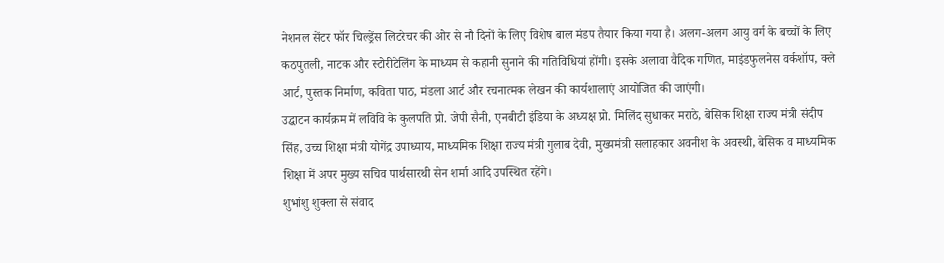नेशनल सेंटर फॉर चिल्ड्रेंस लिटरेचर की ओर से नौ दिनों के लिए विशेष बाल मंडप तैयार किया गया है। अलग-अलग आयु वर्ग के बच्चों के लिए कठपुतली, नाटक और स्टोरीटेलिंग के माध्यम से कहानी सुनाने की गतिविधियां होंगी। इसके अलावा वैदिक गणित, माइंडफुलनेस वर्कशॉप, क्ले आर्ट, पुस्तक निर्माण, कविता पाठ, मंडला आर्ट और रचनात्मक लेखन की कार्यशालाएं आयोजित की जाएंगी।
उद्घाटन कार्यक्रम में लविवि के कुलपति प्रो. जेपी सैनी, एनबीटी इंडिया के अध्यक्ष प्रो. मिलिंद सुधाकर मराठे, बेसिक शिक्षा राज्य मंत्री संदीप सिंह, उच्च शिक्षा मंत्री योगेंद्र उपाध्याय, माध्यमिक शिक्षा राज्य मंत्री गुलाब देवी, मुख्यमंत्री सलाहकार अवनीश के अवस्थी, बेसिक व माध्यमिक शिक्षा में अपर मुख्य सचिव पार्थसारथी सेन शर्मा आदि उपस्थित रहेंगे।
शुभांशु शुक्ला से संवाद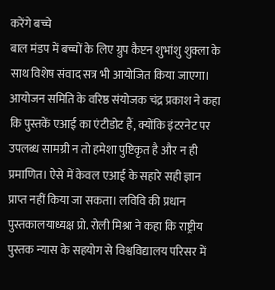करेंगे बच्चे
बाल मंडप में बच्चों के लिए ग्रुप कैप्टन शुभांशु शुक्ला के साथ विशेष संवाद सत्र भी आयोजित किया जाएगा। आयोजन समिति के वरिष्ठ संयोजक चंद्र प्रकाश ने कहा कि पुस्तकें एआई का एंटीडोट हैं, क्योंकि इंटरनेट पर उपलब्ध सामग्री न तो हमेशा पुष्टिकृत है और न ही प्रमाणित। ऐसे में केवल एआई के सहारे सही ज्ञान प्राप्त नहीं किया जा सकता। लविवि की प्रधान पुस्तकालयाध्यक्ष प्रो. रोली मिश्रा ने कहा कि राष्ट्रीय पुस्तक न्यास के सहयोग से विश्वविद्यालय परिसर में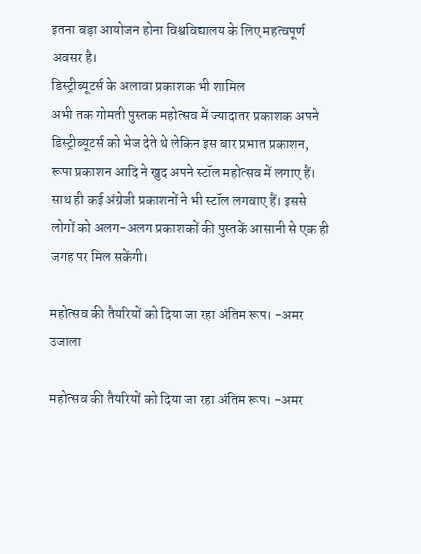इतना बड़ा आयोजन होना विश्वविद्यालय के लिए महत्वपूर्ण अवसर है।
डिस्ट्रीब्यूटर्स के अलावा प्रकाशक भी शामिल
अभी तक गोमती पुस्तक महोत्सव में ज्यादातर प्रकाशक अपने डिस्ट्रीब्यूटर्स को भेज देते थे लेकिन इस बार प्रभात प्रकाशन, रूपा प्रकाशन आदि ने खुद अपने स्टॉल महोत्सव में लगाए हैं। साथ ही कई अंग्रेजी प्रकाशनों ने भी स्टॉल लगवाए हैं। इससे लोगों को अलग-अलग प्रकाशकों की पुस्तकें आसानी से एक ही जगह पर मिल सकेंगी।

महोत्सव की तैयरियों को दिया जा रहा अंतिम रूप। -अमर उजाला

महोत्सव की तैयरियों को दिया जा रहा अंतिम रूप। -अमर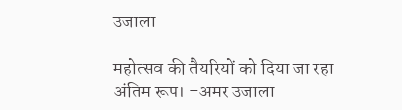उजाला

महोत्सव की तैयरियों को दिया जा रहा अंतिम रूप। -अमर उजाला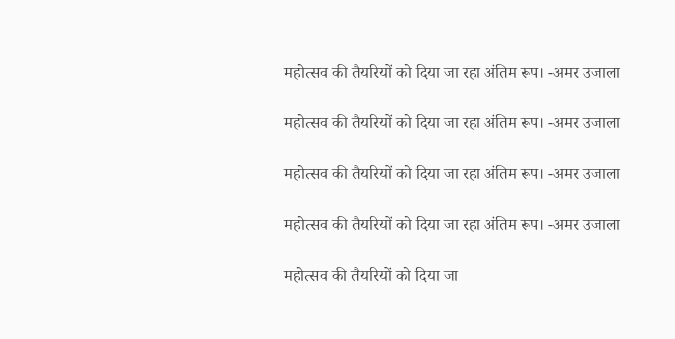महोत्सव की तैयरियों को दिया जा रहा अंतिम रूप। -अमर उजाला

महोत्सव की तैयरियों को दिया जा रहा अंतिम रूप। -अमर उजाला

महोत्सव की तैयरियों को दिया जा रहा अंतिम रूप। -अमर उजाला

महोत्सव की तैयरियों को दिया जा रहा अंतिम रूप। -अमर उजाला

महोत्सव की तैयरियों को दिया जा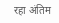रहा अंतिम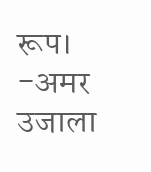रूप। -अमर उजाला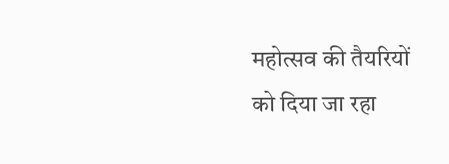महोत्सव की तैयरियों को दिया जा रहा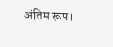अंतिम रूप।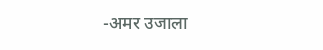-अमर उजाला